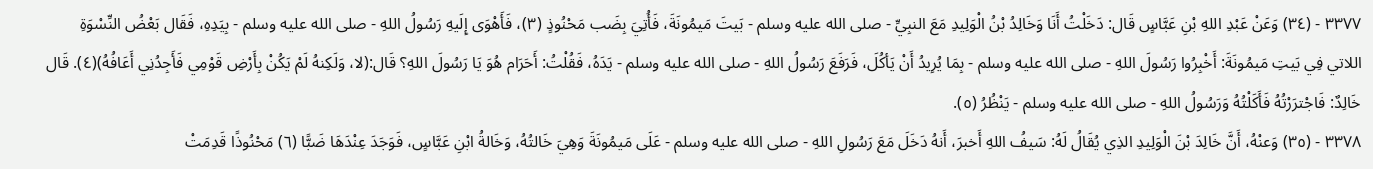٣٣٧٧ - (٣٤) وَعَنْ عَبْدِ اللهِ بْنِ عَبَّاسٍ قَال: دَخَلْتُ أَنَا وَخَالِدُ بْنُ الْوَلِيدِ مَعَ النبِيِّ - صلى الله عليه وسلم - بَيتَ مَيمُونَةَ، فَأُتِيَ بِضَب مَحْنُوذٍ (٣)، فَأَهْوَى إِلَيهِ رَسُولُ اللهِ - صلى الله عليه وسلم - بِيَدِهِ، فَقَال بَعْضُ النِّسْوَةِ اللاتي فِي بَيتِ مَيمُونَةَ: أَخْبِرُوا رَسُولَ اللهِ - صلى الله عليه وسلم - بِمَا يُرِيدُ أَنْ يَأكُلَ، فَرَفَعَ رَسُولُ اللهِ - صلى الله عليه وسلم - يَدَهُ، فَقُلْتُ: أَحَرَام هُوَ يَا رَسُولَ اللهِ؟ قَال:(لا، وَلَكِنهُ لَمْ يَكُنْ بِأَرْضِ قَوْمِي فَأَجِدُنِي أَعَافُهُ)(٤). قَال خَالِدٌ: فَاجْترَرْتُهُ فَأَكَلْتُهُ وَرَسُولُ اللهِ - صلى الله عليه وسلم - يَنْظُرُ (٥).
٣٣٧٨ - (٣٥) وَعنْهُ، أَنَّ خَالِدَ بْنَ الْوَلِيدِ الذِي يُقَالُ لَهُ: سَيفُ اللهِ أَخبرَ، أَنهُ دَخَلَ مَعَ رَسُولِ اللهِ - صلى الله عليه وسلم - عَلَى مَيمُونَةَ وَهِيَ خَالتُهُ، وَخَالةُ ابْنِ عَبَّاسٍ، فَوَجَدَ عِنْدَهَا ضَبًّا (٦) مَحْنُوذًا قَدِمَتْ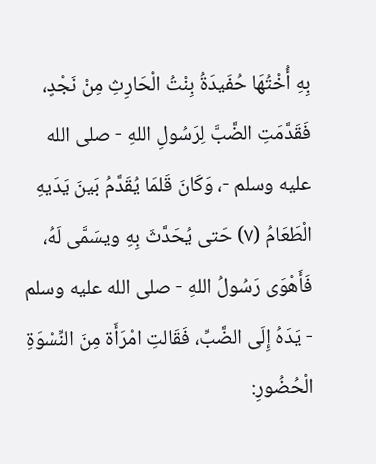بِهِ أُخْتُهَا حُفَيدَةُ بِنْتُ الْحَارِثِ مِنْ نَجْدٍ، فَقَدَّمَتِ الضَّبَّ لِرَسُولِ اللهِ - صلى الله عليه وسلم -، وَكَانَ قَلمَا يُقَدَّمُ بَينَ يَدَيهِ الْطَعَامُ (٧) حَتى يُحَدَّثَ بِهِ ويسَمَّى لَهُ، فَأَهْوَى رَسُولُ اللهِ - صلى الله عليه وسلم - يَدَهُ إِلَى الضَّبِّ، فَقَالتِ امْرَأَة مِنَ النِّسْوَةِ الْحُضُورِ: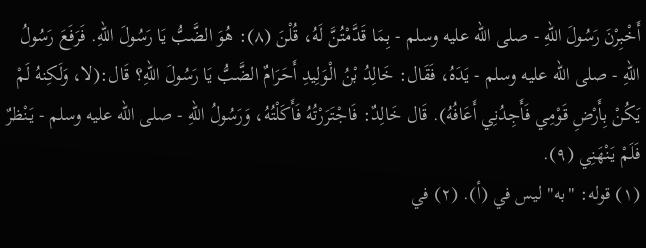أَخْبِرْنَ رَسُولَ اللهِ - صلى الله عليه وسلم - بِمَا قَدَّمْتُنَّ لَهُ، قُلْنَ (٨): هُوَ الضَّبُّ يَا رَسُولَ اللهِ. فَرَفَعَ رَسُولُ اللهِ - صلى الله عليه وسلم - يَدَهُ، فَقَال: خَالِدُ بْنُ الْوَلِيدِ أَحَرَامٌ الضَّبُّ يَا رَسُولَ اللهِ؟ قَال:(لا، وَلَكِنهُ لَمْ يَكُنْ بِأَرْضِ قَوْمِي فَأَجِدُنِي أَعَافُهُ). قَال خَالِدٌ: فَاجْتَرَرْتُهُ فَأَكَلْتُهُ، وَرَسُولُ اللهِ - صلى الله عليه وسلم - يَنْظرٌ فَلَمْ يَنْهَنِي (٩).
(١) قوله: "به" ليس في (أ). (٢) في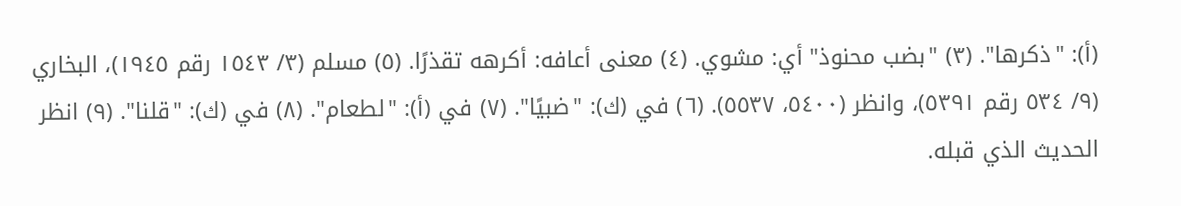(أ): "ذكرها". (٣) "بضب محنوذ" أي: مشوي. (٤) معنى أعافه: أكرهه تقذرًا. (٥) مسلم (٣/ ١٥٤٣ رقم ١٩٤٥)، البخاري (٩/ ٥٣٤ رقم ٥٣٩١)، وانظر (٥٤٠٠، ٥٥٣٧). (٦) في (ك): "ضبيًا". (٧) في (أ): "لطعام". (٨) في (ك): "قلنا". (٩) انظر الحديث الذي قبله.